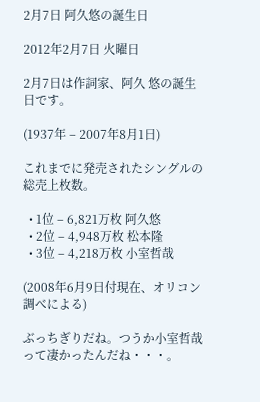2月7日 阿久悠の誕生日

2012年2月7日 火曜日

2月7日は作詞家、阿久 悠の誕生日です。

(1937年 – 2007年8月1日)

これまでに発売されたシングルの総売上枚数。

  • 1位 – 6,821万枚 阿久悠
  • 2位 – 4,948万枚 松本隆
  • 3位 – 4,218万枚 小室哲哉

(2008年6月9日付現在、オリコン調べによる)

ぶっちぎりだね。つうか小室哲哉って凄かったんだね・・・。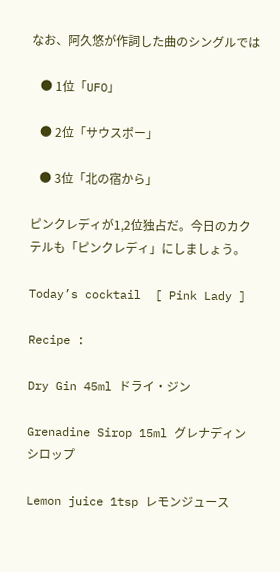なお、阿久悠が作詞した曲のシングルでは

   ● 1位「UFO」

   ● 2位「サウスポー」

   ● 3位「北の宿から」

ピンクレディが1,2位独占だ。今日のカクテルも「ピンクレディ」にしましょう。

Today’s cocktail  [ Pink Lady ]

Recipe :

Dry Gin 45ml ドライ・ジン

Grenadine Sirop 15ml グレナディンシロップ

Lemon juice 1tsp レモンジュース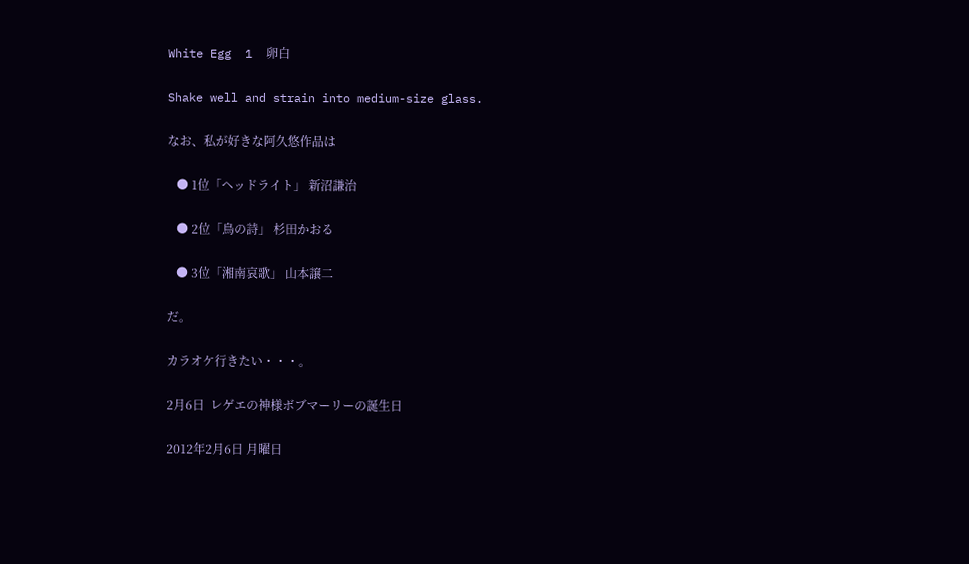White Egg  1  卵白

Shake well and strain into medium-size glass.

なお、私が好きな阿久悠作品は

   ● 1位「ヘッドライト」 新沼謙治

   ● 2位「鳥の詩」 杉田かおる

   ● 3位「湘南哀歌」 山本譲二

だ。

カラオケ行きたい・・・。

2月6日  レゲエの神様ボブマーリーの誕生日

2012年2月6日 月曜日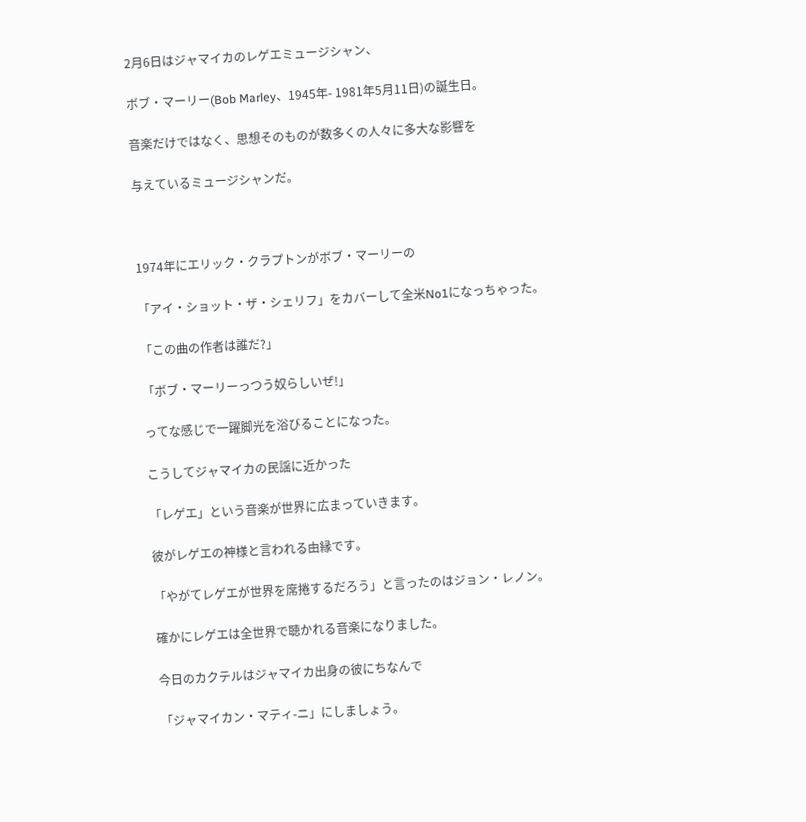2月6日はジャマイカのレゲエミュージシャン、

ボブ・マーリー(Bob Marley、1945年- 1981年5月11日)の誕生日。

音楽だけではなく、思想そのものが数多くの人々に多大な影響を

与えているミュージシャンだ。



1974年にエリック・クラプトンがボブ・マーリーの

「アイ・ショット・ザ・シェリフ」をカバーして全米No1になっちゃった。

「この曲の作者は誰だ?」

「ボブ・マーリーっつう奴らしいぜ!」

ってな感じで一躍脚光を浴びることになった。

こうしてジャマイカの民謡に近かった

「レゲエ」という音楽が世界に広まっていきます。

彼がレゲエの神様と言われる由縁です。

「やがてレゲエが世界を席捲するだろう」と言ったのはジョン・レノン。

確かにレゲエは全世界で聴かれる音楽になりました。

今日のカクテルはジャマイカ出身の彼にちなんで

「ジャマイカン・マティ-ニ」にしましょう。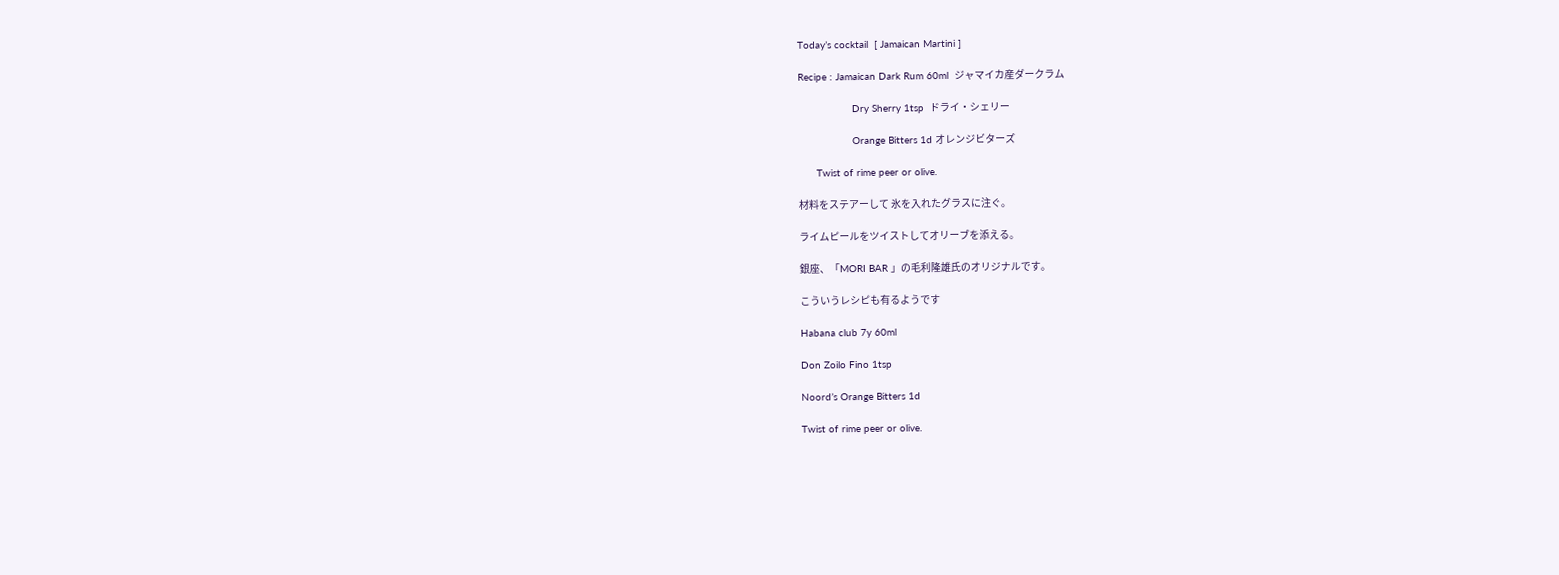Today’s cocktail  [ Jamaican Martini ]

Recipe : Jamaican Dark Rum 60ml  ジャマイカ産ダークラム

                  Dry Sherry 1tsp  ドライ・シェリー

                  Orange Bitters 1d オレンジビターズ

      Twist of rime peer or olive.

材料をステアーして 氷を入れたグラスに注ぐ。

ライムピールをツイストしてオリーブを添える。

銀座、「MORI BAR 」の毛利隆雄氏のオリジナルです。

こういうレシピも有るようです

Habana club 7y 60ml

Don Zoilo Fino 1tsp

Noord’s Orange Bitters 1d

Twist of rime peer or olive.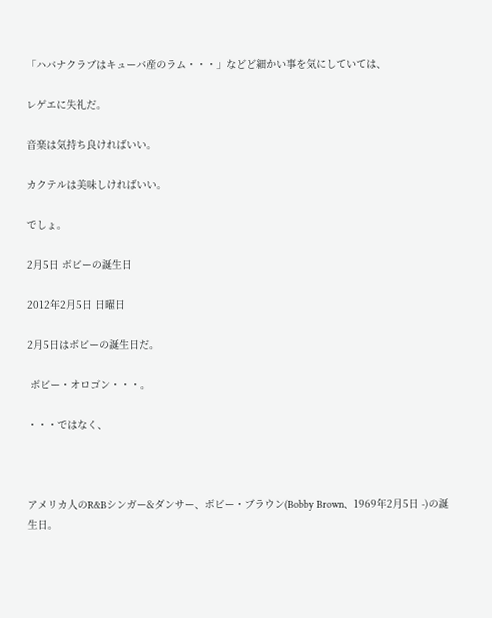「ハバナクラブはキューバ産のラム・・・」などど細かい事を気にしていては、

レゲエに失礼だ。

音楽は気持ち良ければいい。

カクテルは美味しければいい。

でしょ。

2月5日 ボビーの誕生日

2012年2月5日 日曜日

2月5日はボビーの誕生日だ。

 ボビー・オロゴン・・・。

・・・ではなく、



アメリカ人のR&Bシンガー&ダンサー、ボビー・ブラウン(Bobby Brown、1969年2月5日 -)の誕生日。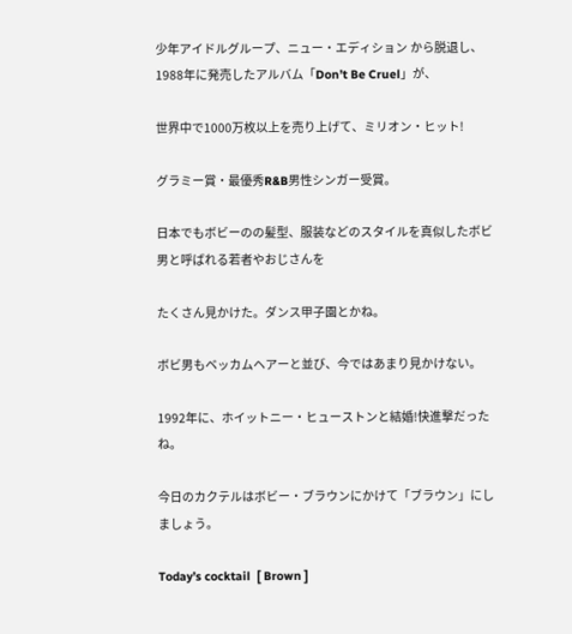少年アイドルグループ、ニュー・エディション から脱退し、1988年に発売したアルバム「Don’t Be Cruel」が、

世界中で1000万枚以上を売り上げて、ミリオン・ヒット!

グラミー賞・最優秀R&B男性シンガー受賞。

日本でもボビーのの髪型、服装などのスタイルを真似したボビ男と呼ばれる若者やおじさんを

たくさん見かけた。ダンス甲子園とかね。

ボビ男もベッカムヘアーと並び、今ではあまり見かけない。

1992年に、ホイットニー・ヒューストンと結婚!快進撃だったね。

今日のカクテルはボビー・ブラウンにかけて「ブラウン」にしましょう。

Today’s cocktail  [ Brown ]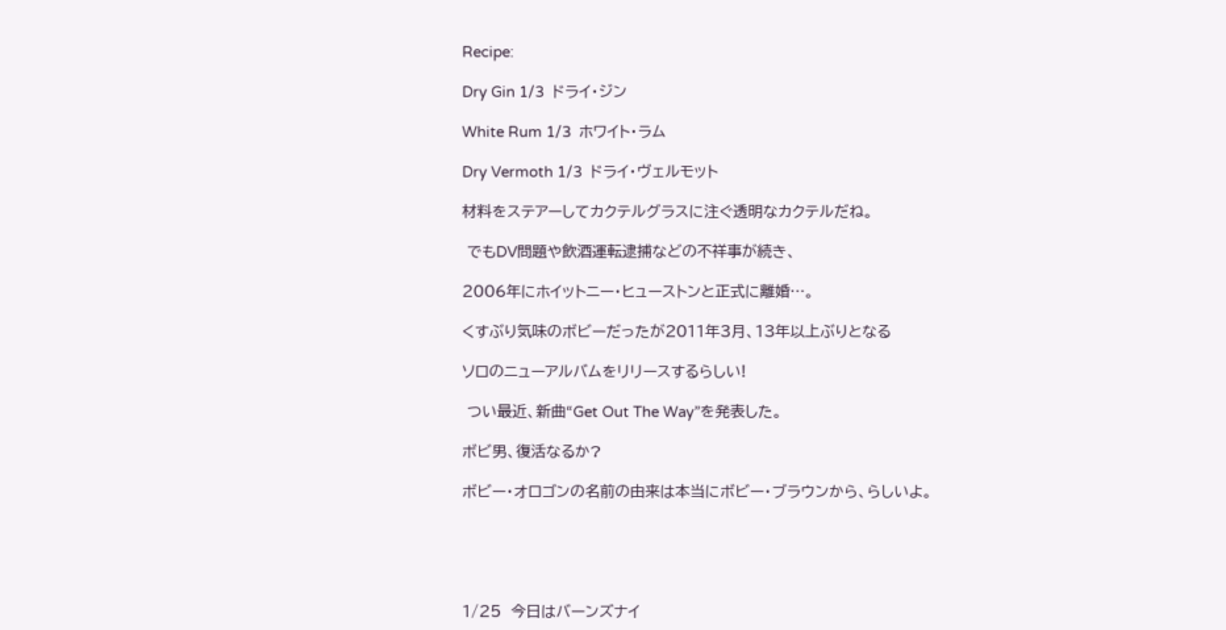Recipe:

Dry Gin 1/3  ドライ・ジン

White Rum 1/3  ホワイト・ラム

Dry Vermoth 1/3  ドライ・ヴェルモット

材料をステアーしてカクテルグラスに注ぐ透明なカクテルだね。

 でもDV問題や飲酒運転逮捕などの不祥事が続き、

2006年にホイットニー・ヒューストンと正式に離婚…。

くすぶり気味のボビーだったが2011年3月、13年以上ぶりとなる

ソロのニューアルバムをリリースするらしい!

 つい最近、新曲“Get Out The Way”を発表した。

ボビ男、復活なるか?

ボビー・オロゴンの名前の由来は本当にボビー・ブラウンから、らしいよ。





1/25  今日はバーンズナイ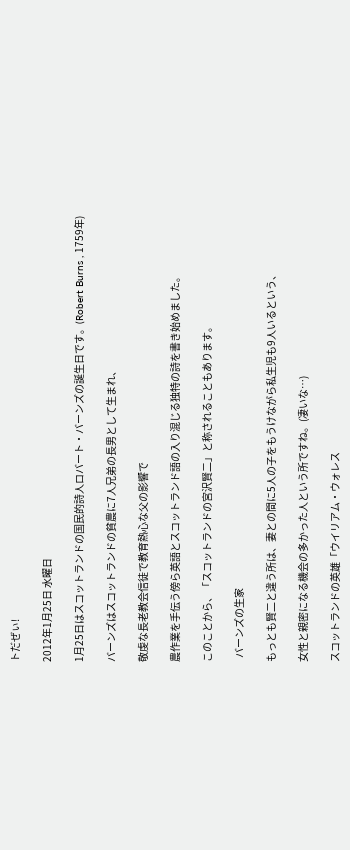トだぜぃ!

2012年1月25日 水曜日

1月25日はスコットランドの国民的詩人ロバート・バーンズの誕生日です。(Robert Burns , 1759年)

バーンズはスコットランドの貧農に7人兄弟の長男として生まれ、

敬虔な長老教会信徒で教育熱心な父の影響で

農作業を手伝う傍ら英語とスコットランド語の入り混じる独特の詩を書き始めました。

このことから、「スコットランドの宮沢賢二」と称されることもあります。

  バーンズの生家

もっとも賢二と違う所は、妻との間に5人の子をもうけながら私生児も9人いるという、

女性と親密になる機会の多かった人という所ですね。(凄いな…)

スコットランドの英雄「ウイリアム・ウォレス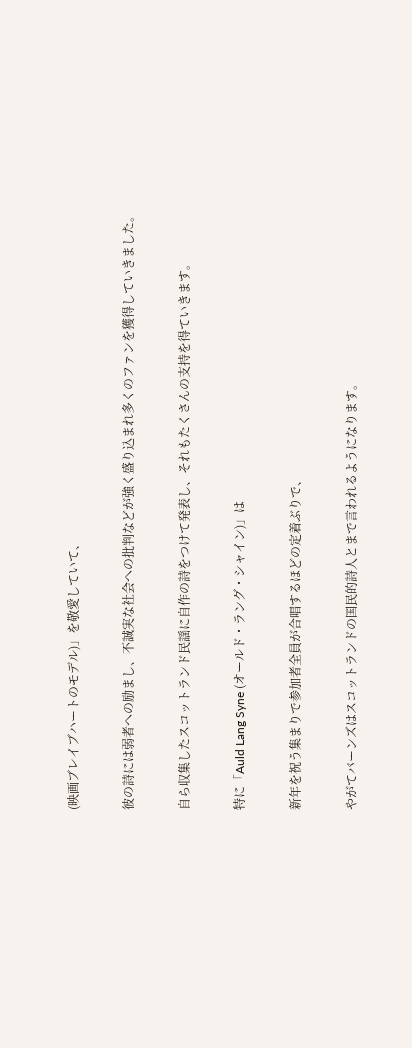(映画ブレイブハートのモデル)」を敬愛していて、

彼の詩には弱者への励まし、不誠実な社会への批判などが強く盛り込まれ多くのファンを獲得していきました。

自ら収集したスコットランド民謡に自作の詩をつけて発表し、それもたくさんの支持を得ていきます。

特に「Auld Lang Syne (オールド・ラング・シャイン)」は

新年を祝う集まりで参加者全員が合唱するほどの定着ぶりで、

やがてバーンズはスコットランドの国民的詩人とまで言われるようになります。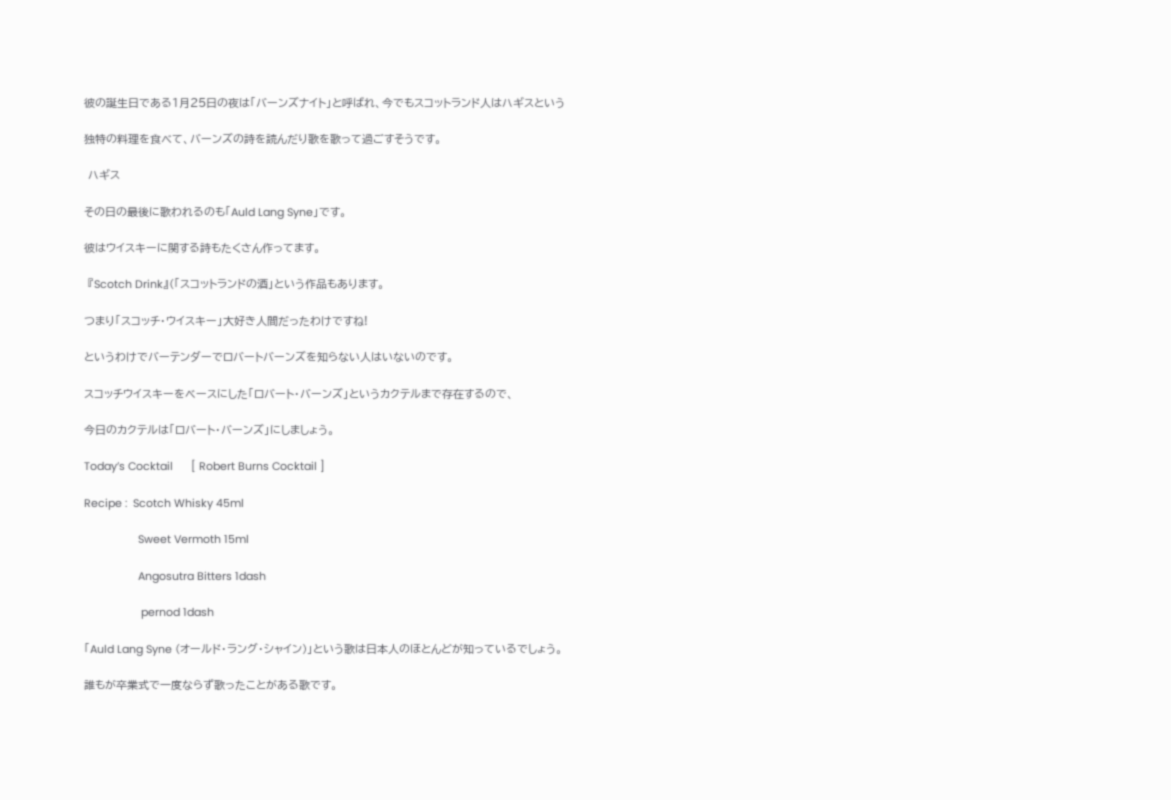彼の誕生日である1月25日の夜は「バーンズナイト」と呼ばれ、今でもスコットランド人はハギスという

独特の料理を食べて、バーンズの詩を読んだり歌を歌って過ごすそうです。

 ハギス

その日の最後に歌われるのも「Auld Lang Syne」です。

彼はウイスキーに関する詩もたくさん作ってます。

 『Scotch Drink』(「スコットランドの酒」という作品もあります。

つまり「スコッチ・ウイスキー」大好き人間だったわけですね!

というわけでバーテンダーでロバートバーンズを知らない人はいないのです。

スコッチウイスキーをベースにした「ロバート・バーンズ」というカクテルまで存在するので、

今日のカクテルは「ロバート・バーンズ」にしましょう。

Today’s Cocktail      [ Robert Burns Cocktail ]

Recipe :  Scotch Whisky 45ml

                  Sweet Vermoth 15ml

                  Angosutra Bitters 1dash

                   pernod 1dash

「Auld Lang Syne (オールド・ラング・シャイン)」という歌は日本人のほとんどが知っているでしょう。

誰もが卒業式で一度ならず歌ったことがある歌です。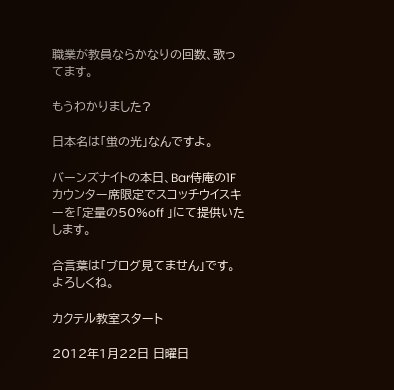職業が教員ならかなりの回数、歌ってます。

もうわかりました?

日本名は「蛍の光」なんですよ。

バーンズナイトの本日、Bar侍庵の1Fカウンター席限定でスコッチウイスキーを「定量の50%off 」にて提供いたします。

合言葉は「ブログ見てません」です。よろしくね。

カクテル教室スタート

2012年1月22日 日曜日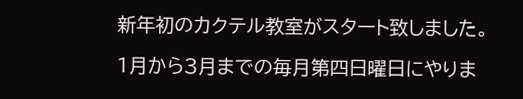新年初のカクテル教室がスタート致しました。

1月から3月までの毎月第四日曜日にやりま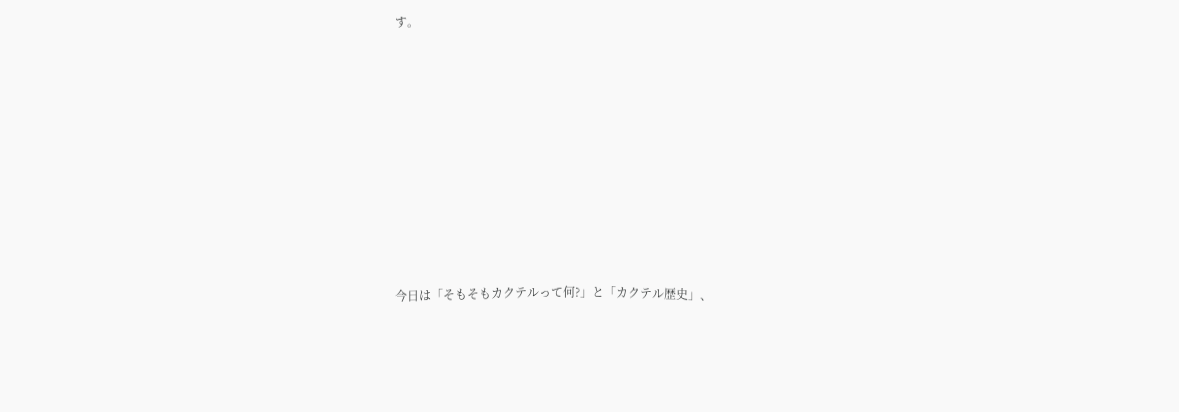す。













今日は「そもそもカクテルって何?」と「カクテル歴史」、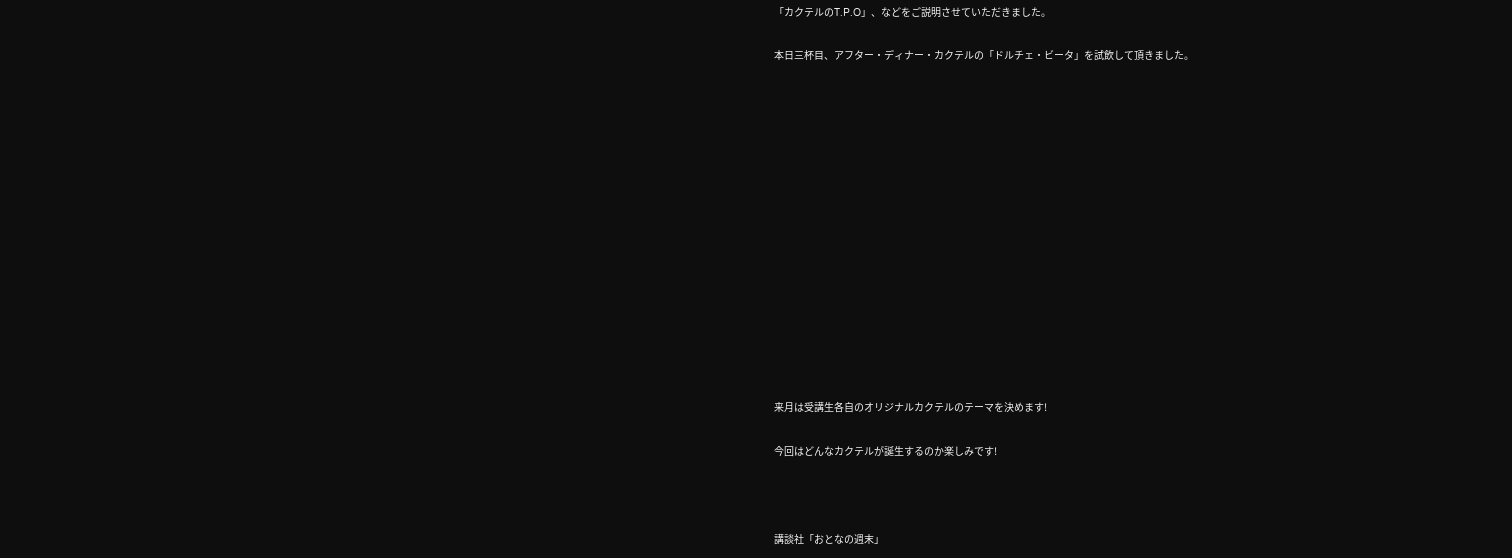「カクテルのT.P.O」、などをご説明させていただきました。

本日三杯目、アフター・ディナー・カクテルの「ドルチェ・ビータ」を試飲して頂きました。















来月は受講生各自のオリジナルカクテルのテーマを決めます!

今回はどんなカクテルが誕生するのか楽しみです!



講談社「おとなの週末」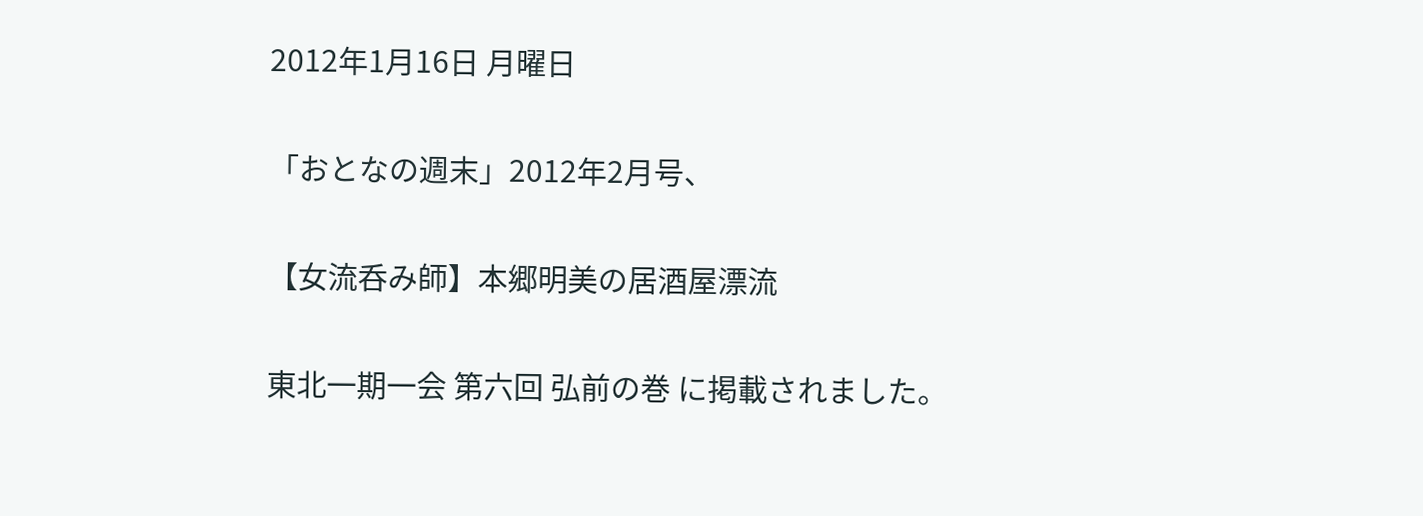2012年1月16日 月曜日

「おとなの週末」2012年2月号、

【女流呑み師】本郷明美の居酒屋漂流

東北一期一会 第六回 弘前の巻 に掲載されました。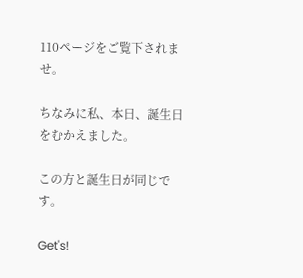110ページをご覧下されませ。

ちなみに私、本日、誕生日をむかえました。

この方と誕生日が同じです。

Get's!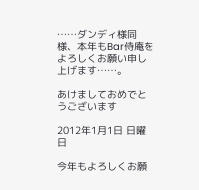……ダンディ様同様、本年もBar侍庵をよろしくお願い申し上げます……。

あけましておめでとうございます

2012年1月1日 日曜日

今年もよろしくお願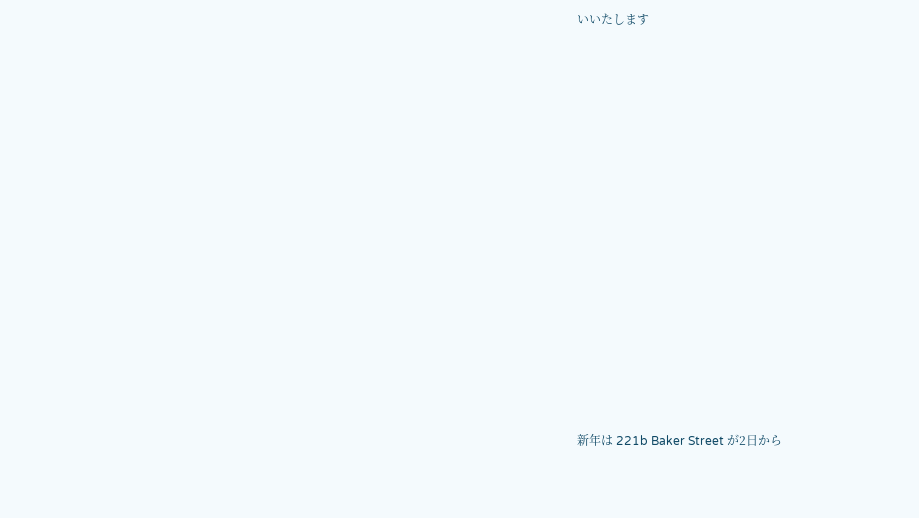いいたします

















新年は 221b Baker Street が2日から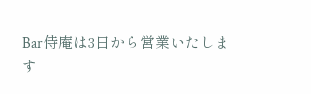Bar侍庵は3日から営業いたします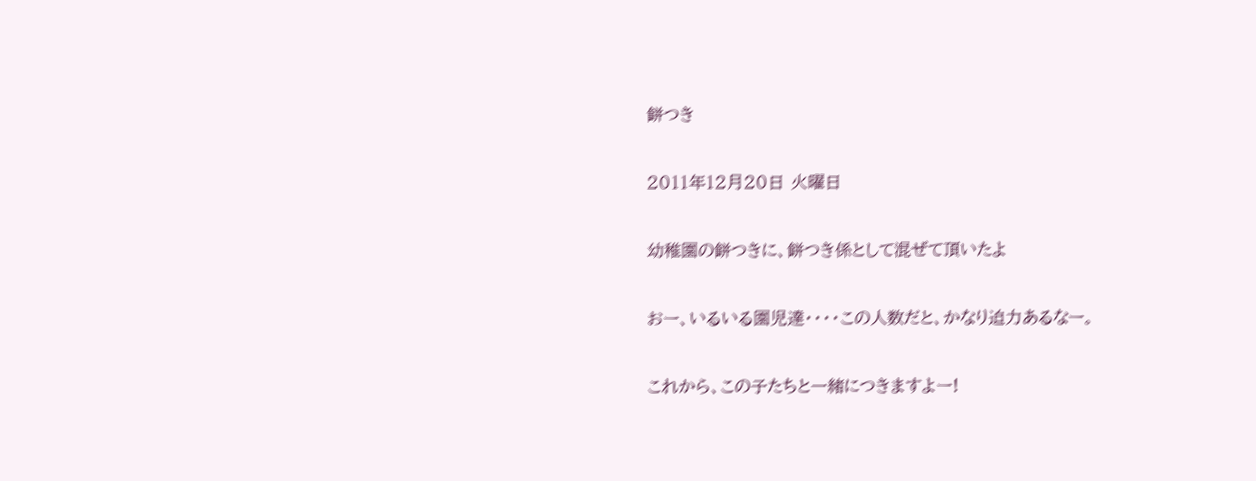餅つき

2011年12月20日 火曜日

幼稚園の餅つきに、餅つき係として混ぜて頂いたよ

おー、いるいる園児達・・・・この人数だと、かなり迫力あるなー。

これから、この子たちと一緒につきますよー!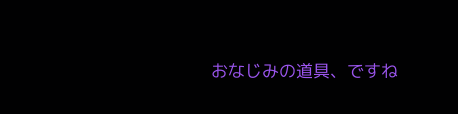おなじみの道具、ですね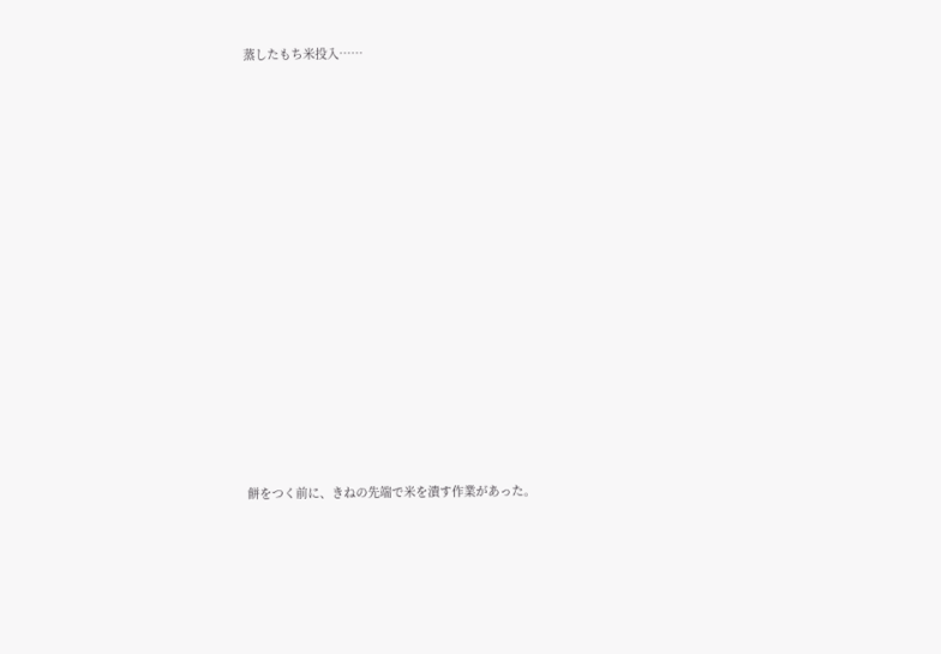蒸したもち米投入……

















餅をつく前に、きねの先端で米を潰す作業があった。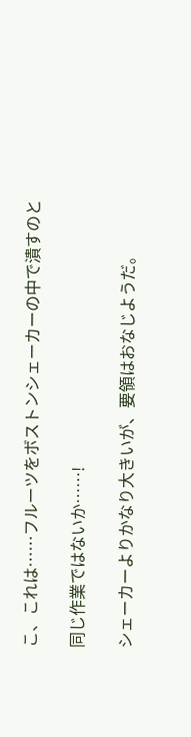こ、これは……フルーツをボストンシェーカーの中で潰すのと

同じ作業ではないか……!

シェーカーよりかなり大きいが、要領はおなじようだ。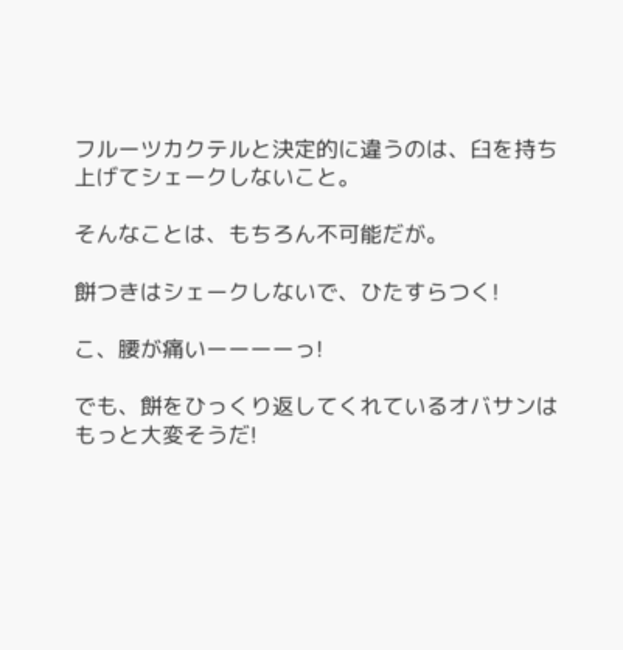フルーツカクテルと決定的に違うのは、臼を持ち上げてシェークしないこと。

そんなことは、もちろん不可能だが。

餅つきはシェークしないで、ひたすらつく!

こ、腰が痛いーーーーっ!

でも、餅をひっくり返してくれているオバサンはもっと大変そうだ!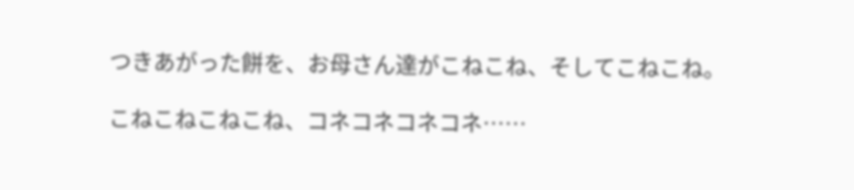つきあがった餅を、お母さん達がこねこね、そしてこねこね。

こねこねこねこね、コネコネコネコネ……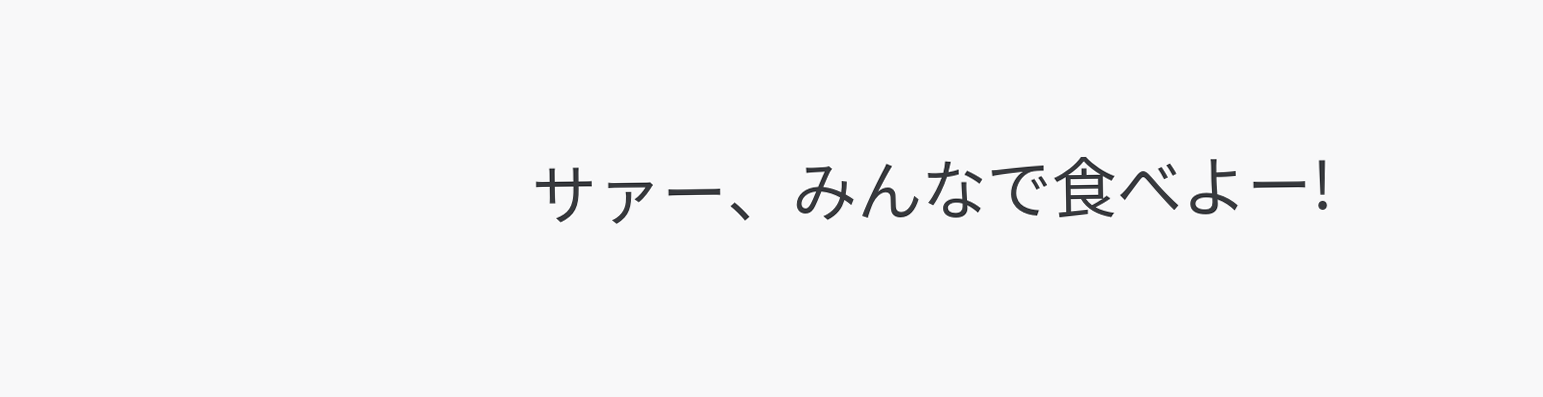サァー、みんなで食べよー!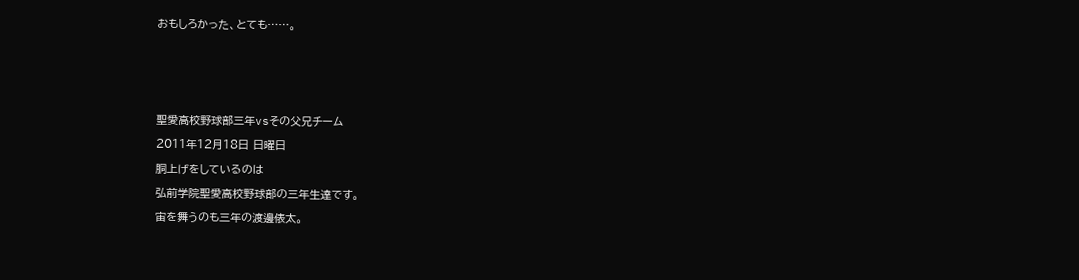おもしろかった、とても……。







聖愛高校野球部三年vsその父兄チーム

2011年12月18日 日曜日

胴上げをしているのは

弘前学院聖愛高校野球部の三年生達です。

宙を舞うのも三年の渡邊俵太。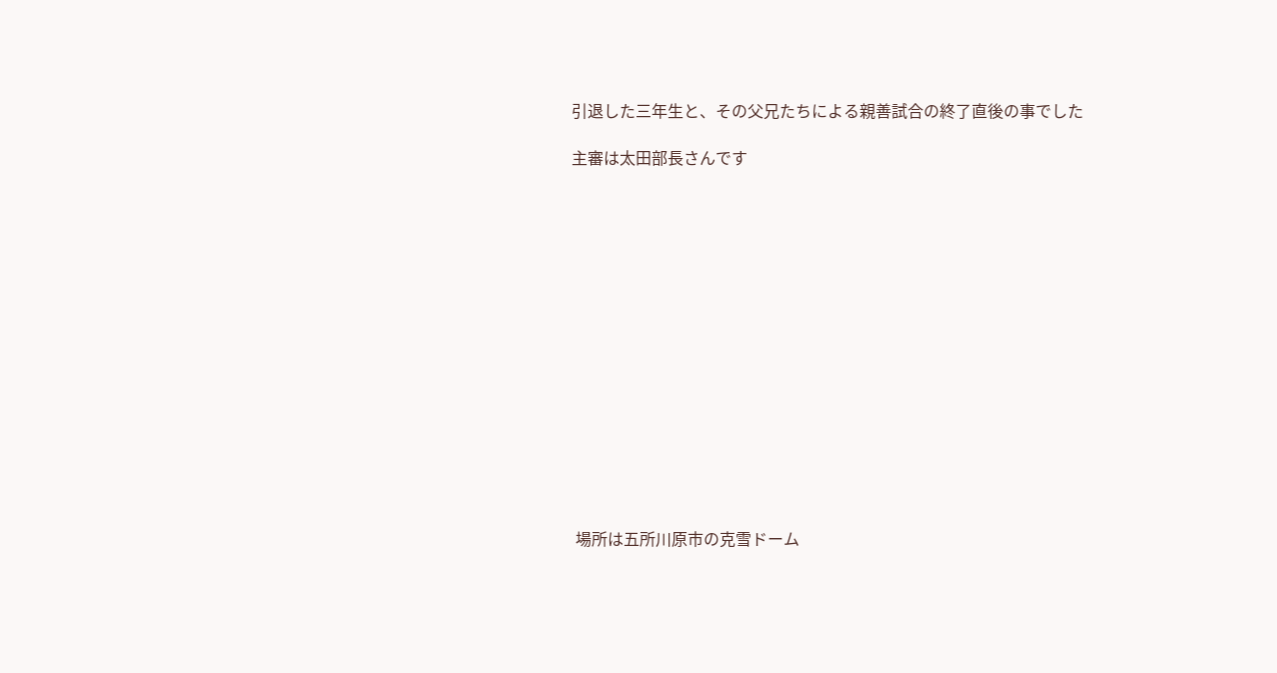引退した三年生と、その父兄たちによる親善試合の終了直後の事でした

主審は太田部長さんです















 場所は五所川原市の克雪ドーム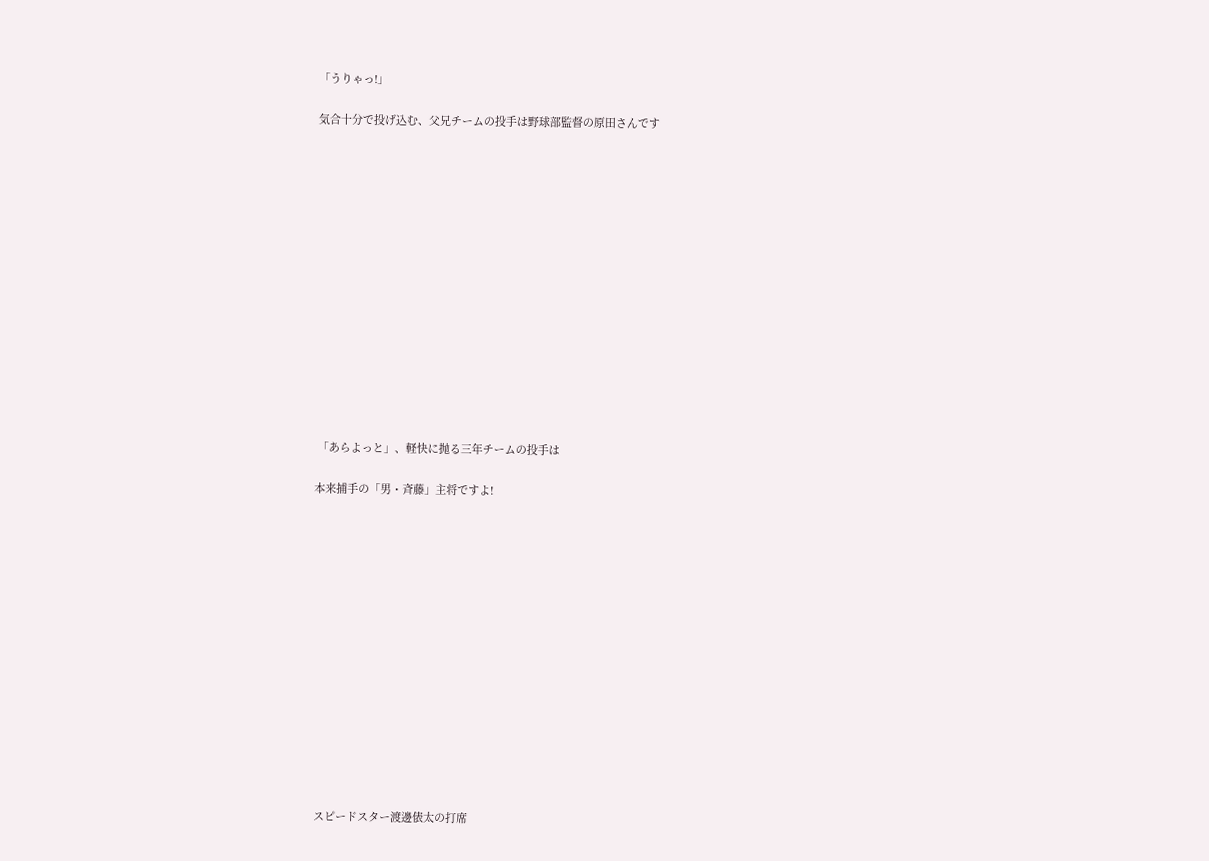「うりゃっ!」

気合十分で投げ込む、父兄チームの投手は野球部監督の原田さんです















 「あらよっと」、軽快に抛る三年チームの投手は

本来捕手の「男・斉藤」主将ですよ!















 スピードスター渡邊俵太の打席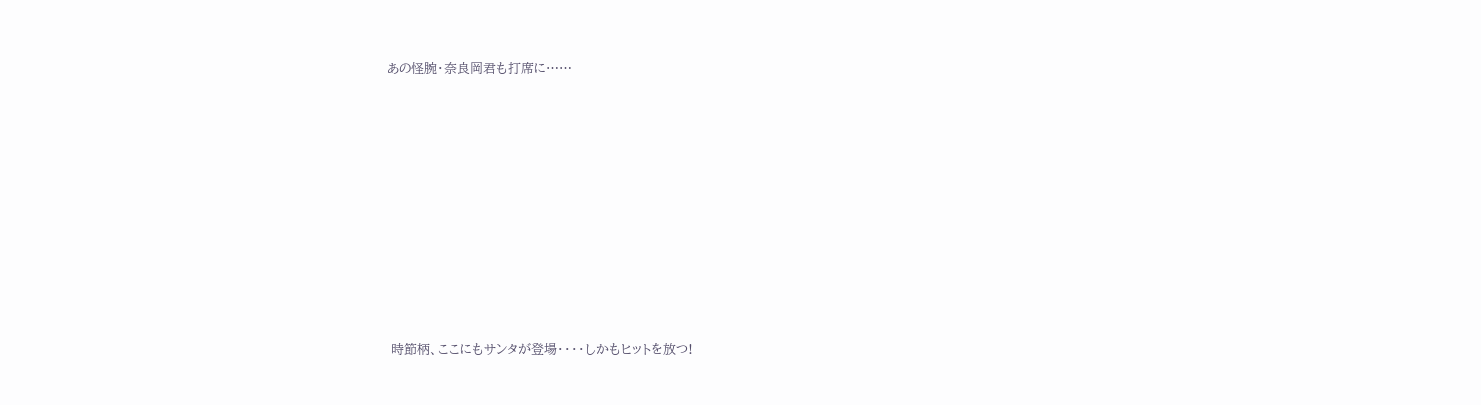あの怪腕・奈良岡君も打席に……















 時節柄、ここにもサンタが登場・・・・しかもヒットを放つ!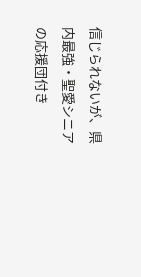信じられないが、県内最強・聖愛シニアの応援団付き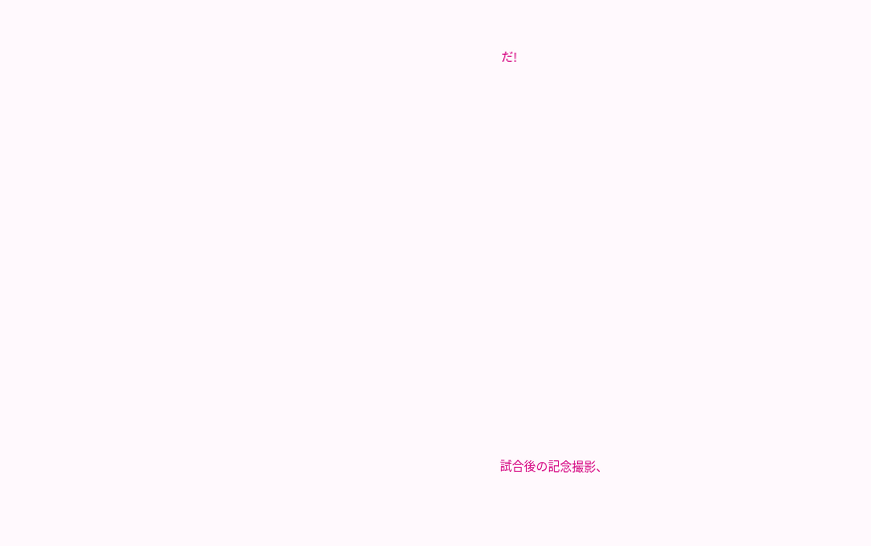だ!















 試合後の記念撮影、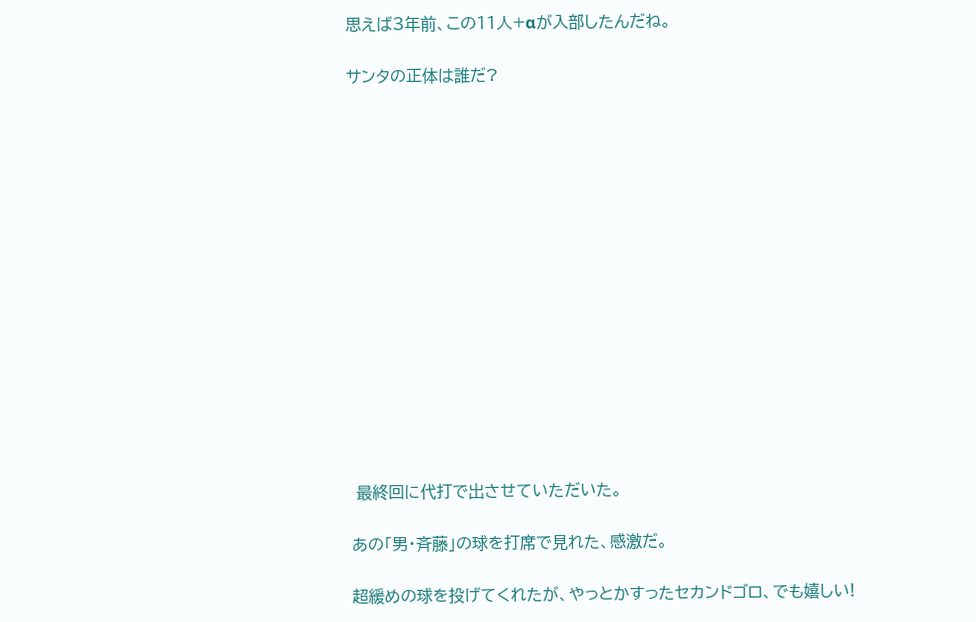思えば3年前、この11人+αが入部したんだね。

サンタの正体は誰だ?















 最終回に代打で出させていただいた。

あの「男・斉藤」の球を打席で見れた、感激だ。

超緩めの球を投げてくれたが、やっとかすったセカンドゴロ、でも嬉しい!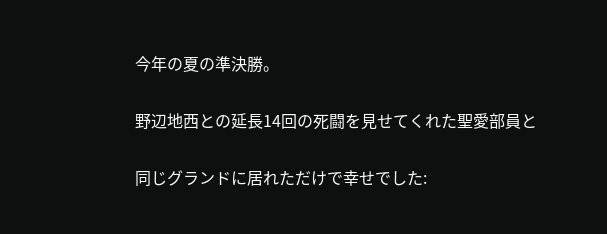今年の夏の準決勝。

野辺地西との延長14回の死闘を見せてくれた聖愛部員と

同じグランドに居れただけで幸せでした: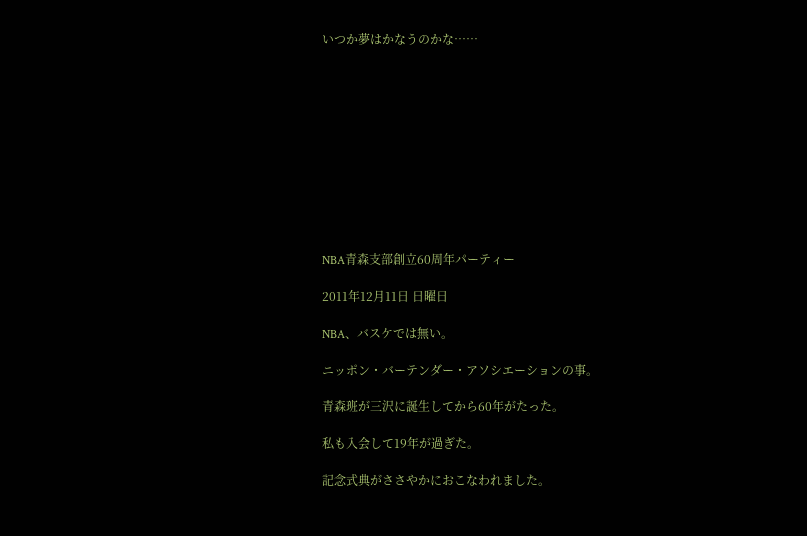いつか夢はかなうのかな……











NBA青森支部創立60周年パーティー

2011年12月11日 日曜日

NBA、バスケでは無い。

ニッポン・バーテンダー・アソシエーションの事。

青森班が三沢に誕生してから60年がたった。

私も入会して19年が過ぎた。

記念式典がささやかにおこなわれました。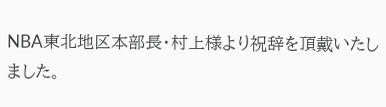NBA東北地区本部長・村上様より祝辞を頂戴いたしました。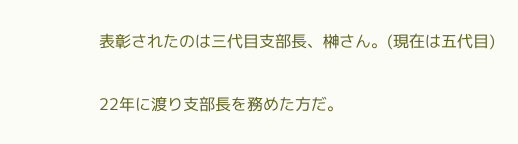表彰されたのは三代目支部長、榊さん。(現在は五代目)

22年に渡り支部長を務めた方だ。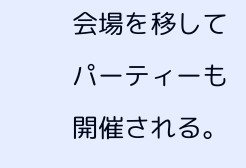会場を移してパーティーも開催される。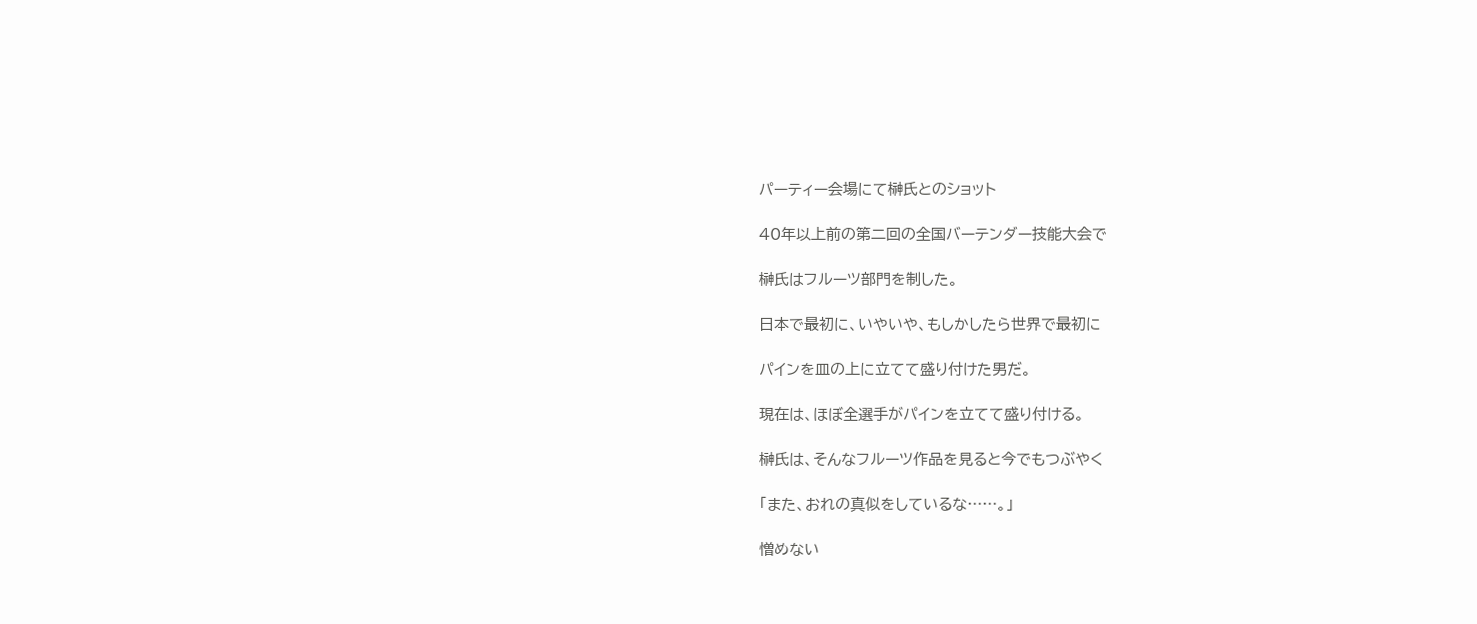パーティー会場にて榊氏とのショット

40年以上前の第二回の全国バーテンダー技能大会で

榊氏はフルーツ部門を制した。

日本で最初に、いやいや、もしかしたら世界で最初に

パインを皿の上に立てて盛り付けた男だ。

現在は、ほぼ全選手がパインを立てて盛り付ける。

榊氏は、そんなフルーツ作品を見ると今でもつぶやく

「また、おれの真似をしているな……。」

憎めない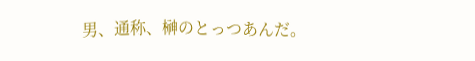男、通称、榊のとっつあんだ。